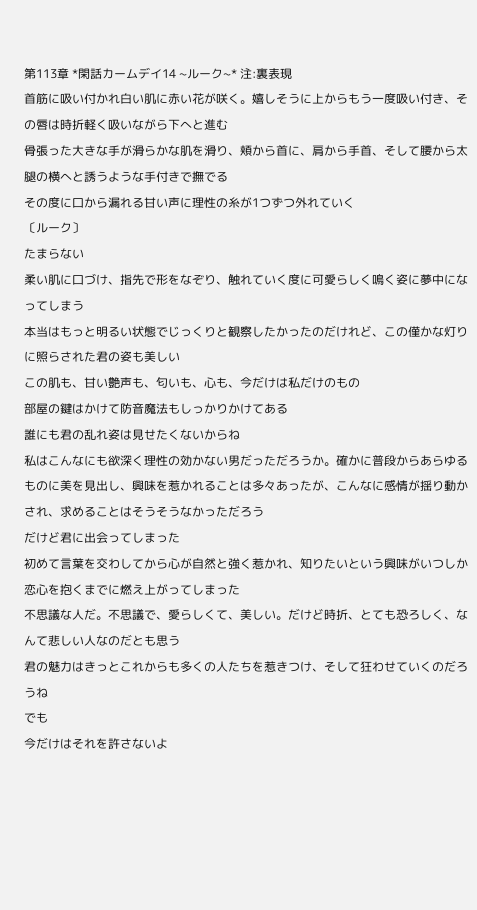第113章 *閑話カームデイ14 ~ルーク~* 注:裏表現
首筋に吸い付かれ白い肌に赤い花が咲く。嬉しそうに上からもう一度吸い付き、その唇は時折軽く吸いながら下へと進む
骨張った大きな手が滑らかな肌を滑り、頬から首に、肩から手首、そして腰から太腿の横へと誘うような手付きで撫でる
その度に口から漏れる甘い声に理性の糸が1つずつ外れていく
〔ルーク〕
たまらない
柔い肌に口づけ、指先で形をなぞり、触れていく度に可愛らしく鳴く姿に夢中になってしまう
本当はもっと明るい状態でじっくりと観察したかったのだけれど、この僅かな灯りに照らされた君の姿も美しい
この肌も、甘い艶声も、匂いも、心も、今だけは私だけのもの
部屋の鍵はかけて防音魔法もしっかりかけてある
誰にも君の乱れ姿は見せたくないからね
私はこんなにも欲深く理性の効かない男だっただろうか。確かに普段からあらゆるものに美を見出し、興味を惹かれることは多々あったが、こんなに感情が揺り動かされ、求めることはそうそうなかっただろう
だけど君に出会ってしまった
初めて言葉を交わしてから心が自然と強く惹かれ、知りたいという興味がいつしか恋心を抱くまでに燃え上がってしまった
不思議な人だ。不思議で、愛らしくて、美しい。だけど時折、とても恐ろしく、なんて悲しい人なのだとも思う
君の魅力はきっとこれからも多くの人たちを惹きつけ、そして狂わせていくのだろうね
でも
今だけはそれを許さないよ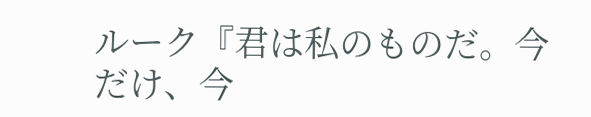ルーク『君は私のものだ。今だけ、今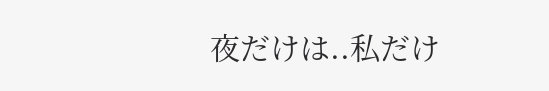夜だけは..私だけ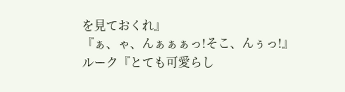を見ておくれ』
『ぁ、ゃ、んぁぁぁっ!そこ、んぅっ!』
ルーク『とても可愛らし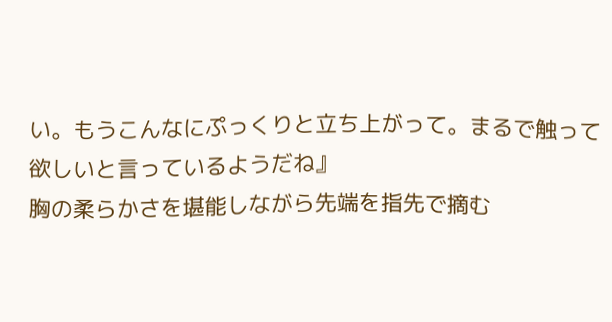い。もうこんなにぷっくりと立ち上がって。まるで触って欲しいと言っているようだね』
胸の柔らかさを堪能しながら先端を指先で摘む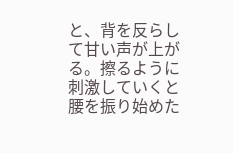と、背を反らして甘い声が上がる。擦るように刺激していくと腰を振り始めた